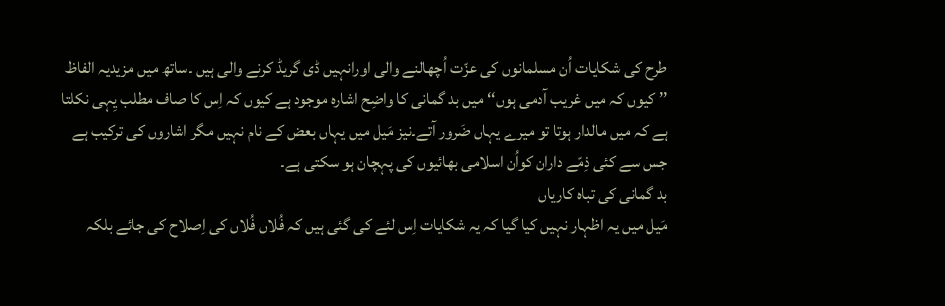طرح کی شکایات اُن مسلمانوں کی عزّت اُچھالنے والی اورانہیں ڈی گریڈ کرنے والی ہیں ۔ساتھ میں مزیدیہ الفاظ ’’ کیوں کہ میں غریب آدمی ہوں‘‘ میں بد گمانی کا واضِح اشارہ موجود ہے کیوں کہ اِس کا صاف مطلب یِہی نکلتا ہے کہ میں مالدار ہوتا تو میرے یہاں ضَرور آتے۔نیز مَیل میں یہاں بعض کے نام نہیں مگر اشاروں کی ترکیب ہے جس سے کئی ذِمّے داران کواُن اسلامی بھائیوں کی پہچان ہو سکتی ہے۔
بد گمانی کی تباہ کاریاں
مَیل میں یہ اظہار نہیں کیا گیا کہ یہ شکایات اِس لئے کی گئی ہیں کہ فُلاں فُلاں کی اِصلاح کی جائے بلکہ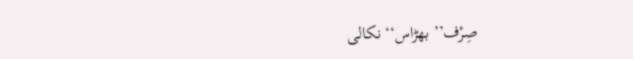صِرْف’’ بھڑاس‘‘ نکالی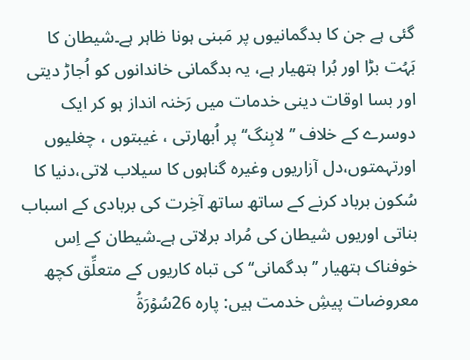گئی ہے جن کا بدگمانیوں پر مَبنی ہونا ظاہر ہے۔شیطان کا بَہُت بڑا اور بُرا ہتھیار ہے، یہ بدگمانی خاندانوں کو اُجاڑ دیتی اور بسا اوقات دینی خدمات میں رَخنہ انداز ہو کر ایک دوسرے کے خلاف ’’ لابِنگ‘‘ پر اُبھارتی ، غیبتوں ، چغلیوں اورتہمتوں،دل آزاریوں وغیرہ گناہوں کا سیلاب لاتی،دنیا کا سُکون برباد کرنے کے ساتھ ساتھ آخِرت کی بربادی کے اسباب بناتی اوریوں شیطان کی مُراد برلاتی ہے۔شیطان کے اِس خوفناک ہتھیار ’’بدگمانی‘‘ کی تباہ کاریوں کے متعلِّق کچھ معروضات پیشِ خدمت ہیں: پارہ 26سُوۡرَۃُ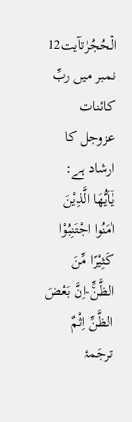الۡحُجُرٰتآیت12 نمبر میں ربِّ کائنات عزوجل کا ارشاد ہے:
یٰۤاَیُّهَا الَّذِیْنَ اٰمَنُوا اجْتَنِبُوْا كَثِیْرًا مِّنَ الظَّنِّ٘-اِنَّ بَعْضَ الظَّنِّ اِثْمٌ
ترجَمۂ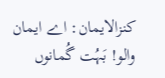کنزالایمان: اے ایمان والو! بَہُت گُمانوں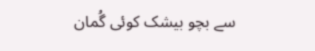سے بچو بیشک کوئی گُمان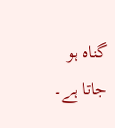گناہ ہو جاتا ہے۔